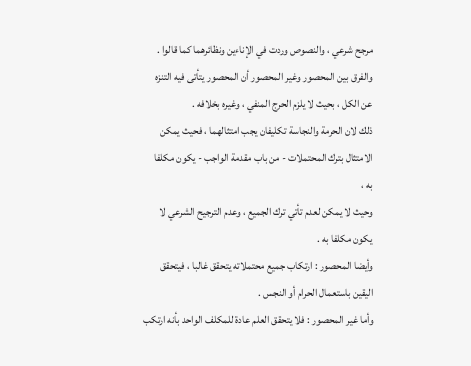مرجح شرعي ، والنصوص وردت في الإناءين ونظائرهما كما قالوا .
والفرق بين المحصور وغير المحصور أن المحصور يتأتى فيه التنزه
عن الكل ، بحيث لا يلزم الحرج المنفي ، وغيره بخلافه .
ذلك لان الحرمة والنجاسة تكليفان يجب امتثالهما ، فحيث يمكن
الامتثال بترك المحتملات - من باب مقدمة الواجب - يكون مكلفا
به ،
وحيث لا يمكن لعدم تأتي ترك الجميع ، وعدم الترجيح الشرعي لا
يكون مكلفا به .
وأيضا المحصور : ارتكاب جميع محتملاته يتحقق غالبا ، فيتحقق
اليقين باستعمال الحرام أو النجس .
وأما غير المحصور : فلا يتحقق العلم عادة للمكلف الواحد بأنه ارتكب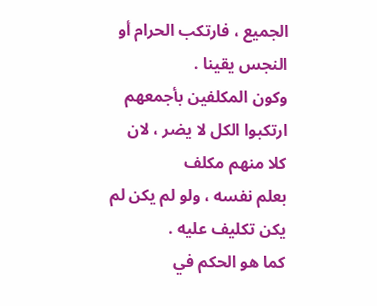الجميع ، فارتكب الحرام أو النجس يقينا .
وكون المكلفين بأجمعهم ارتكبوا الكل لا يضر ، لان كلا منهم مكلف
بعلم نفسه ، ولو لم يكن لم يكن تكليف عليه .
كما هو الحكم في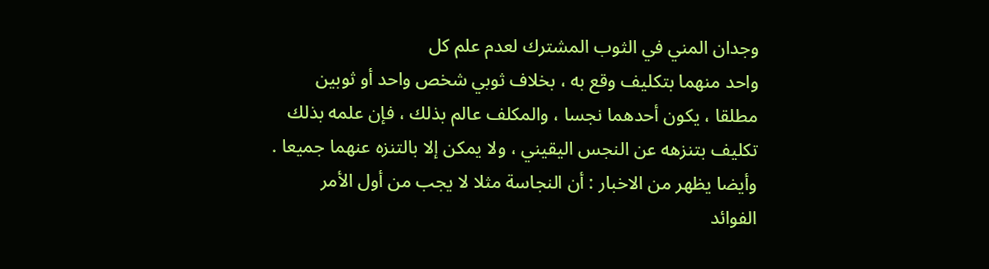وجدان المني في الثوب المشترك لعدم علم كل
واحد منهما بتكليف وقع به ، بخلاف ثوبي شخص واحد أو ثوبين
مطلقا ، يكون أحدهما نجسا ، والمكلف عالم بذلك ، فإن علمه بذلك
تكليف بتنزهه عن النجس اليقيني ، ولا يمكن إلا بالتنزه عنهما جميعا .
وأيضا يظهر من الاخبار : أن النجاسة مثلا لا يجب من أول الأمر
الفوائد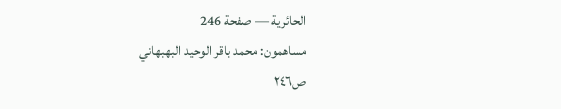الحائرية — صفحة 246
مساهمون: محمد باقر الوحيد البهبهاني
ص٢٤٦